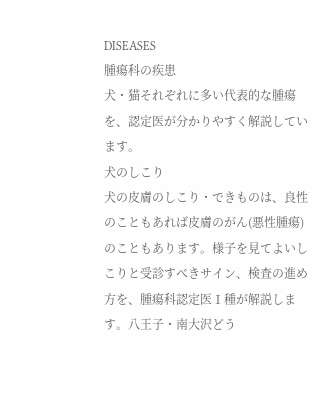DISEASES
腫瘍科の疾患
犬・猫それぞれに多い代表的な腫瘍を、認定医が分かりやすく解説しています。
犬のしこり
犬の皮膚のしこり・できものは、良性のこともあれば皮膚のがん(悪性腫瘍)のこともあります。様子を見てよいしこりと受診すべきサイン、検査の進め方を、腫瘍科認定医Ⅰ種が解説します。八王子・南大沢どう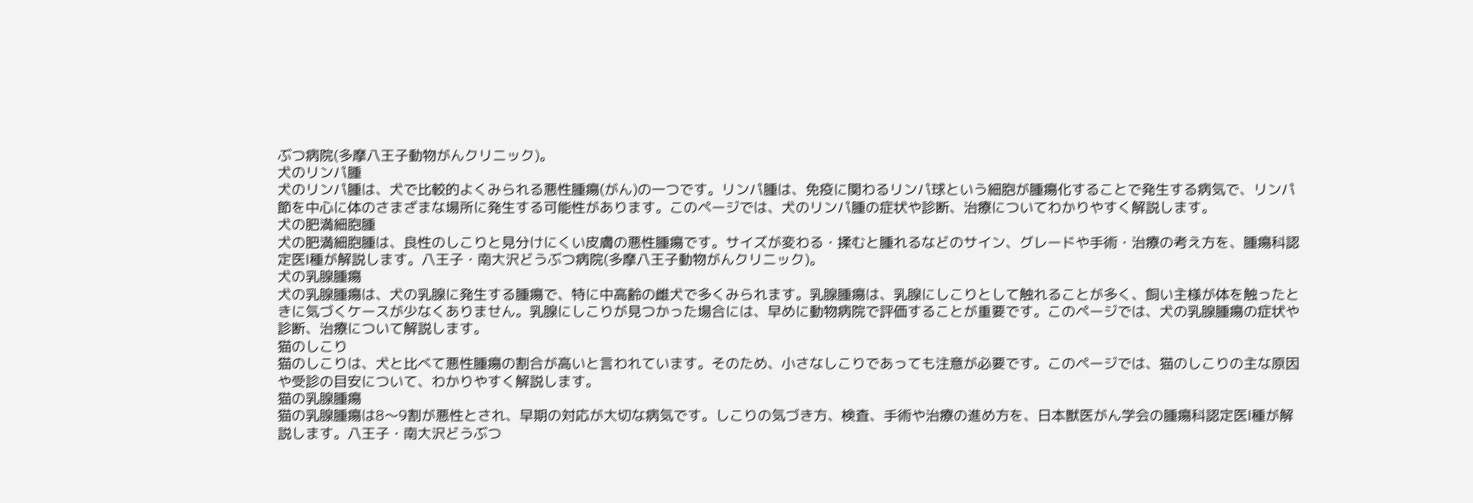ぶつ病院(多摩八王子動物がんクリニック)。
犬のリンパ腫
犬のリンパ腫は、犬で比較的よくみられる悪性腫瘍(がん)の一つです。リンパ腫は、免疫に関わるリンパ球という細胞が腫瘍化することで発生する病気で、リンパ節を中心に体のさまざまな場所に発生する可能性があります。このページでは、犬のリンパ腫の症状や診断、治療についてわかりやすく解説します。
犬の肥満細胞腫
犬の肥満細胞腫は、良性のしこりと見分けにくい皮膚の悪性腫瘍です。サイズが変わる・揉むと腫れるなどのサイン、グレードや手術・治療の考え方を、腫瘍科認定医Ⅰ種が解説します。八王子・南大沢どうぶつ病院(多摩八王子動物がんクリニック)。
犬の乳腺腫瘍
犬の乳腺腫瘍は、犬の乳腺に発生する腫瘍で、特に中高齢の雌犬で多くみられます。乳腺腫瘍は、乳腺にしこりとして触れることが多く、飼い主様が体を触ったときに気づくケースが少なくありません。乳腺にしこりが見つかった場合には、早めに動物病院で評価することが重要です。このページでは、犬の乳腺腫瘍の症状や診断、治療について解説します。
猫のしこり
猫のしこりは、犬と比べて悪性腫瘍の割合が高いと言われています。そのため、小さなしこりであっても注意が必要です。このページでは、猫のしこりの主な原因や受診の目安について、わかりやすく解説します。
猫の乳腺腫瘍
猫の乳腺腫瘍は8〜9割が悪性とされ、早期の対応が大切な病気です。しこりの気づき方、検査、手術や治療の進め方を、日本獣医がん学会の腫瘍科認定医Ⅰ種が解説します。八王子・南大沢どうぶつ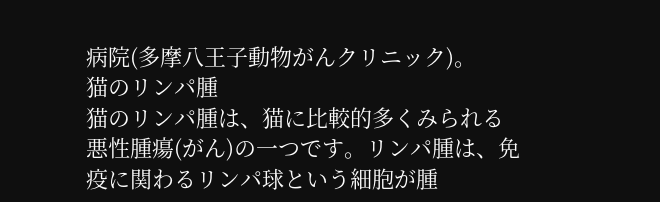病院(多摩八王子動物がんクリニック)。
猫のリンパ腫
猫のリンパ腫は、猫に比較的多くみられる悪性腫瘍(がん)の一つです。リンパ腫は、免疫に関わるリンパ球という細胞が腫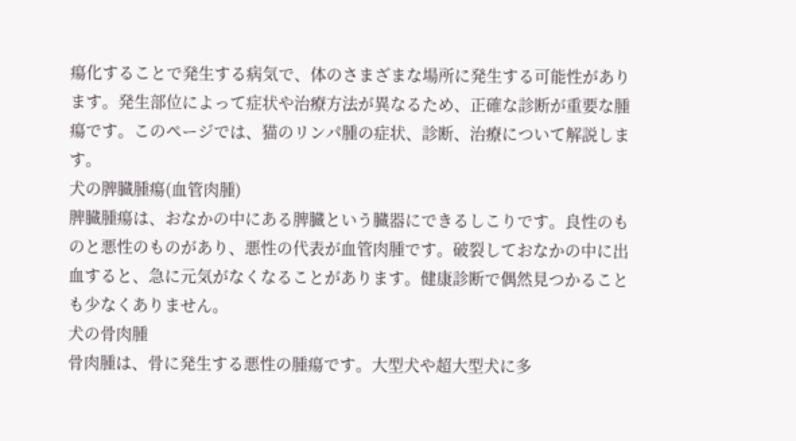瘍化することで発生する病気で、体のさまざまな場所に発生する可能性があります。発生部位によって症状や治療方法が異なるため、正確な診断が重要な腫瘍です。このページでは、猫のリンパ腫の症状、診断、治療について解説します。
犬の脾臓腫瘍(血管肉腫)
脾臓腫瘍は、おなかの中にある脾臓という臓器にできるしこりです。良性のものと悪性のものがあり、悪性の代表が血管肉腫です。破裂しておなかの中に出血すると、急に元気がなくなることがあります。健康診断で偶然見つかることも少なくありません。
犬の骨肉腫
骨肉腫は、骨に発生する悪性の腫瘍です。大型犬や超大型犬に多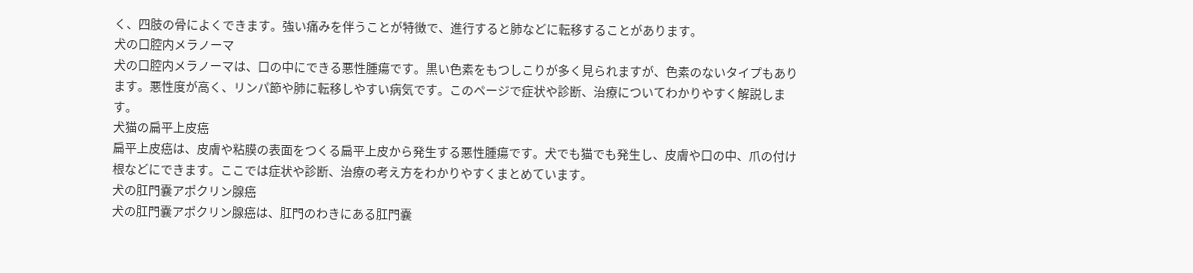く、四肢の骨によくできます。強い痛みを伴うことが特徴で、進行すると肺などに転移することがあります。
犬の口腔内メラノーマ
犬の口腔内メラノーマは、口の中にできる悪性腫瘍です。黒い色素をもつしこりが多く見られますが、色素のないタイプもあります。悪性度が高く、リンパ節や肺に転移しやすい病気です。このページで症状や診断、治療についてわかりやすく解説します。
犬猫の扁平上皮癌
扁平上皮癌は、皮膚や粘膜の表面をつくる扁平上皮から発生する悪性腫瘍です。犬でも猫でも発生し、皮膚や口の中、爪の付け根などにできます。ここでは症状や診断、治療の考え方をわかりやすくまとめています。
犬の肛門嚢アポクリン腺癌
犬の肛門嚢アポクリン腺癌は、肛門のわきにある肛門嚢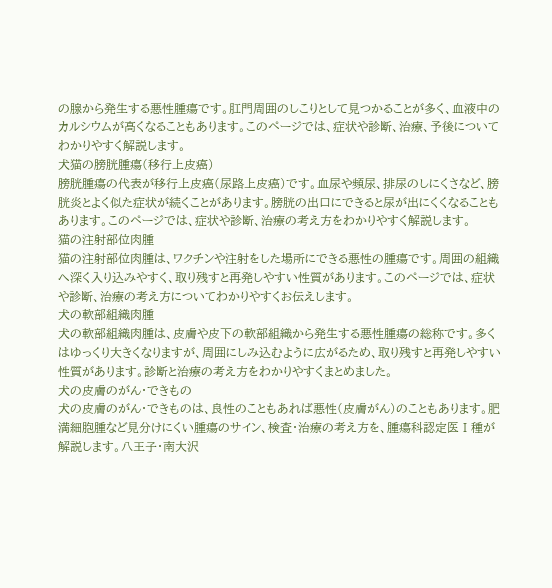の腺から発生する悪性腫瘍です。肛門周囲のしこりとして見つかることが多く、血液中のカルシウムが高くなることもあります。このページでは、症状や診断、治療、予後についてわかりやすく解説します。
犬猫の膀胱腫瘍(移行上皮癌)
膀胱腫瘍の代表が移行上皮癌(尿路上皮癌)です。血尿や頻尿、排尿のしにくさなど、膀胱炎とよく似た症状が続くことがあります。膀胱の出口にできると尿が出にくくなることもあります。このページでは、症状や診断、治療の考え方をわかりやすく解説します。
猫の注射部位肉腫
猫の注射部位肉腫は、ワクチンや注射をした場所にできる悪性の腫瘍です。周囲の組織へ深く入り込みやすく、取り残すと再発しやすい性質があります。このページでは、症状や診断、治療の考え方についてわかりやすくお伝えします。
犬の軟部組織肉腫
犬の軟部組織肉腫は、皮膚や皮下の軟部組織から発生する悪性腫瘍の総称です。多くはゆっくり大きくなりますが、周囲にしみ込むように広がるため、取り残すと再発しやすい性質があります。診断と治療の考え方をわかりやすくまとめました。
犬の皮膚のがん・できもの
犬の皮膚のがん・できものは、良性のこともあれば悪性(皮膚がん)のこともあります。肥満細胞腫など見分けにくい腫瘍のサイン、検査・治療の考え方を、腫瘍科認定医Ⅰ種が解説します。八王子・南大沢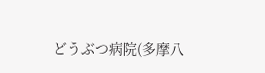どうぶつ病院(多摩八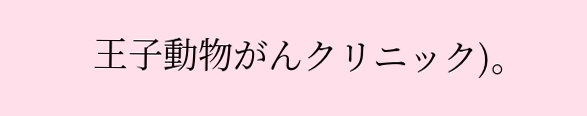王子動物がんクリニック)。